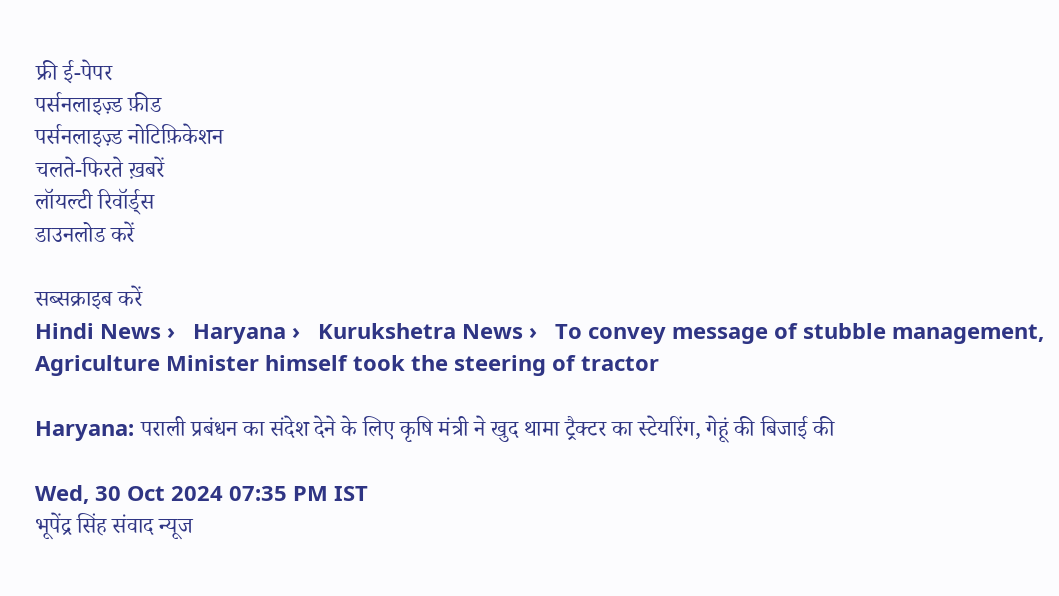फ्री ई-पेपर
पर्सनलाइज़्ड फ़ीड
पर्सनलाइज़्ड नोटिफ़िकेशन
चलते-फिरते ख़बरें
लॉयल्टी रिवॉर्ड्स
डाउनलोड करें

सब्सक्राइब करें
Hindi News ›   Haryana ›   Kurukshetra News ›   To convey message of stubble management, Agriculture Minister himself took the steering of tractor

Haryana: पराली प्रबंधन का संदेश देने के लिए कृषि मंत्री ने खुद थामा ट्रैक्टर का स्टेयरिंग, गेहूं की बिजाई की

Wed, 30 Oct 2024 07:35 PM IST
भूपेंद्र सिंह संवाद न्यूज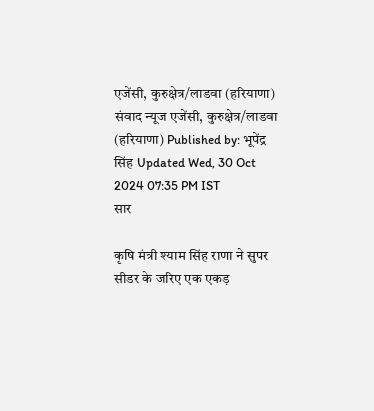एजेंसी, कुरुक्षेत्र/लाडवा (हरियाणा)
संवाद न्यूज एजेंसी, कुरुक्षेत्र/लाडवा (हरियाणा) Published by: भूपेंद्र सिंह Updated Wed, 30 Oct 2024 07:35 PM IST
सार

कृषि मंत्री श्याम सिंह राणा ने सुपर सीडर के जरिए एक एकड़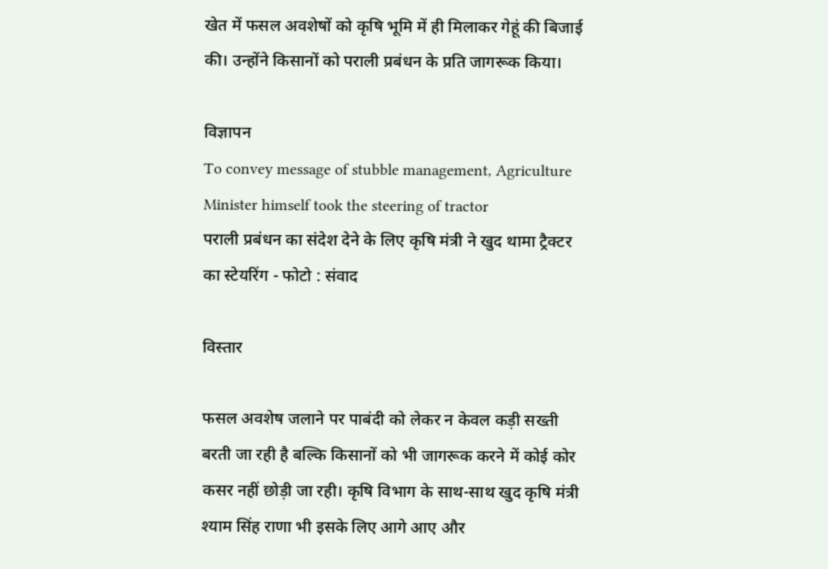खेत में फसल अवशेषों को कृषि भूमि में ही मिलाकर गेहूं की बिजाई की। उन्होंने किसानों को पराली प्रबंधन के प्रति जागरूक किया।

विज्ञापन
To convey message of stubble management, Agriculture Minister himself took the steering of tractor
पराली प्रबंधन का संदेश देने के लिए कृषि मंत्री ने खुद थामा ट्रैक्टर का स्टेयरिंग - फोटो : संवाद

विस्तार

फसल अवशेष जलाने पर पाबंदी को लेकर न केवल कड़ी सख्ती बरती जा रही है बल्कि किसानों को भी जागरूक करने में कोई कोर कसर नहीं छोड़ी जा रही। कृषि विभाग के साथ-साथ खुद कृषि मंत्री श्याम सिंह राणा भी इसके लिए आगे आए और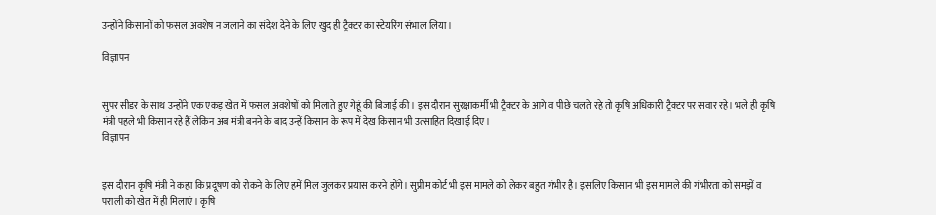उन्होंने किसानों को फसल अवशेष न जलाने का संदेश देने के लिए खुद ही ट्रैक्टर का स्टेयरिंग संभाल लिया।

विज्ञापन


सुपर सीडर के साथ उन्होंने एक एकड़ खेत में फसल अवशेषों को मिलाते हुए गेहूं की बिजाई की। इस दौरान सुरक्षाकर्मी भी ट्रैक्टर के आगे व पीछे चलते रहे तो कृषि अधिकारी ट्रैक्टर पर सवार रहे। भले ही कृषि मंत्री पहले भी किसान रहे हैं लेकिन अब मंत्री बनने के बाद उन्हें किसान के रूप में देख किसान भी उत्साहित दिखाई दिए।
विज्ञापन


इस दौरान कृषि मंत्री ने कहा कि प्रदूषण को रोकने के लिए हमें मिल जुलकर प्रयास करने होंगे। सुप्रीम कोर्ट भी इस मामले को लेकर बहुत गंभीर है। इसलिए किसान भी इस मामले की गंभीरता को समझें व पराली को खेत में ही मिलाएं। कृषि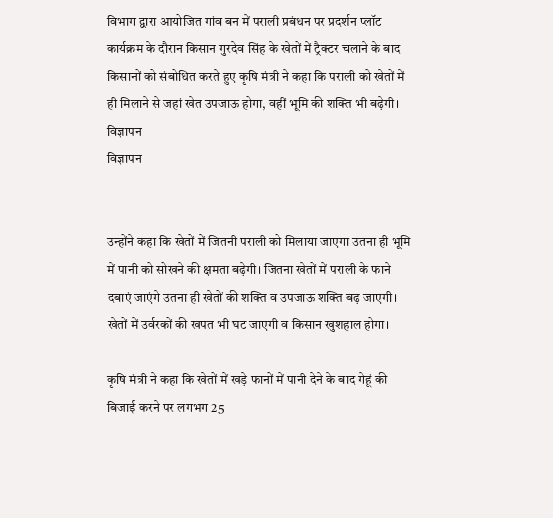विभाग द्वारा आयोजित गांव बन में पराली प्रबंधन पर प्रदर्शन प्लॉट कार्यक्रम के दौरान किसान गुरदेव सिंह के खेतों में ट्रैक्टर चलाने के बाद किसानों को संबोधित करते हुए कृषि मंत्री ने कहा कि पराली को खेतों में ही मिलाने से जहां खेत उपजाऊ होगा, वहीं भूमि की शक्ति भी बढ़ेगी।
विज्ञापन
विज्ञापन


उन्होंने कहा कि खेतों में जितनी पराली को मिलाया जाएगा उतना ही भूमि में पानी को सोखने की क्षमता बढ़ेगी। जितना खेतों में पराली के फाने दबाएं जाएंगे उतना ही खेतों की शक्ति व उपजाऊ शक्ति बढ़ जाएगी। खेतों में उर्वरकों की खपत भी घट जाएगी व किसान खुशहाल होगा।

कृषि मंत्री ने कहा कि खेतों में खड़े फानों में पानी देने के बाद गेहूं की बिजाई करने पर लगभग 25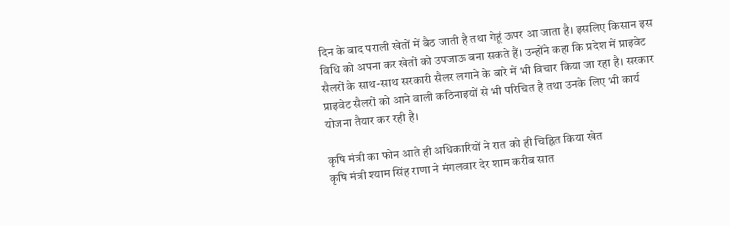दिन के बाद पराली खेतों में बैठ जाती है तथा गेहूं ऊपर आ जाता है। इसलिए किसान इस विधि को अपना कर खेतों को उपजाऊ बना सकते हैं। उन्होंने कहा कि प्रदेश में प्राइवेट सैलरों के साथ-साथ सरकारी सैलर लगाने के बारे में भी विचार किया जा रहा है। सरकार प्राइवेट सैलरों को आने वाली कठिनाइयों से भी परिचित है तथा उनके लिए भी कार्य योजना तैयार कर रही है।

कृषि मंत्री का फोन आते ही अधिकारियों ने रात को ही चिह्नित किया खेत
कृषि मंत्री श्याम सिंह राणा ने मंगलवार देर शाम करीब सात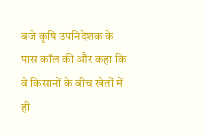बजे कृषि उपनिदेशक के पास कॉल की और कहा कि वे किसानों के बीच खेतों में ही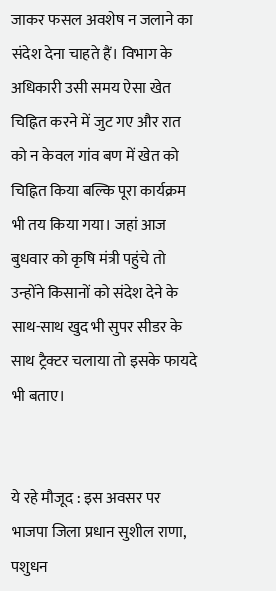जाकर फसल अवशेष न जलाने का संदेश देना चाहते हैं। विभाग के अधिकारी उसी समय ऐसा खेत चिह्नित करने में जुट गए और रात को न केवल गांव बण में खेत को चिह्नित किया बल्कि पूरा कार्यक्रम भी तय किया गया। जहां आज बुधवार को कृषि मंत्री पहुंचे तो उन्होंने किसानों को संदेश देने के साथ-साथ खुद भी सुपर सीडर के साथ ट्रैक्टर चलाया तो इसके फायदे भी बताए।


ये रहे मौजूद : इस अवसर पर भाजपा जिला प्रधान सुशील राणा, पशुधन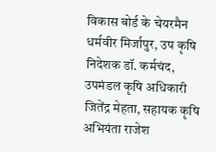विकास बोर्ड के चेयरमैन धर्मवीर मिर्जापुर, उप कृषि निदेशक डॉ. कर्मचंद, उपमंडल कृषि अधिकारी जितेंद्र मेहता, सहायक कृषि अभियंता राजेश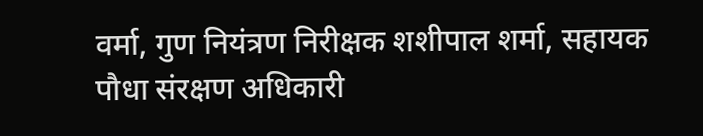वर्मा, गुण नियंत्रण निरीक्षक शशीपाल शर्मा, सहायक पौधा संरक्षण अधिकारी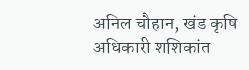अनिल चौहान, खंड कृषि अधिकारी शशिकांत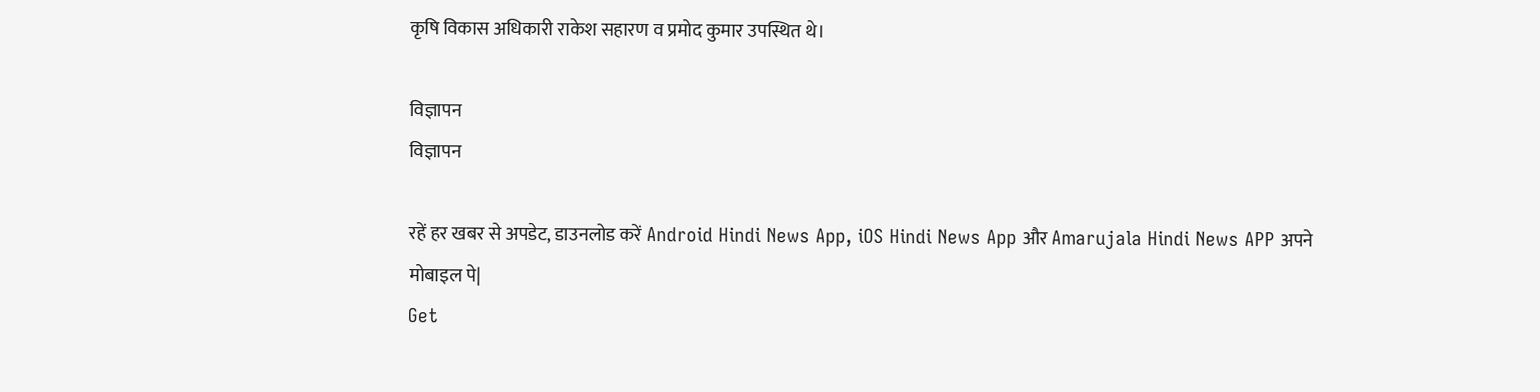कृषि विकास अधिकारी राकेश सहारण व प्रमोद कुमार उपस्थित थे।

विज्ञापन
विज्ञापन

रहें हर खबर से अपडेट, डाउनलोड करें Android Hindi News App, iOS Hindi News App और Amarujala Hindi News APP अपने मोबाइल पे|
Get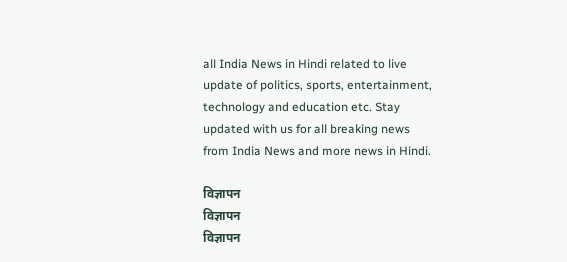all India News in Hindi related to live update of politics, sports, entertainment, technology and education etc. Stay updated with us for all breaking news from India News and more news in Hindi.

विज्ञापन
विज्ञापन
विज्ञापन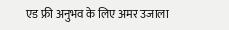एड फ्री अनुभव के लिए अमर उजाला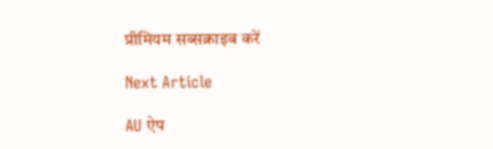प्रीमियम सब्सक्राइब करें

Next Article

AU ऐप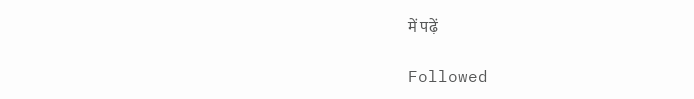में पढ़ें

Followed